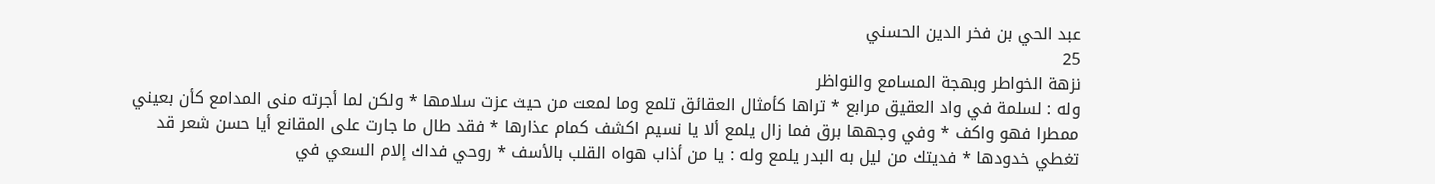عبد الحي بن فخر الدين الحسني
25
نزهة الخواطر وبهجة المسامع والنواظر
وله : لسلمة في واد العقيق مرابع * تراها كأمثال العقائق تلمع وما لمعت من حيث عزت سلامها * ولكن لما أجرته منى المدامع كأن بعيني ممطرا فهو واكف * وفي وجهها برق فما زال يلمع ألا يا نسيم اكشف كمام عذارها * فقد طال ما جارت على المقانع أيا حسن شعر قد تغطي خدودها * فديتك من ليل به البدر يلمع وله : يا من أذاب هواه القلب بالأسف * روحي فداك إلام السعي في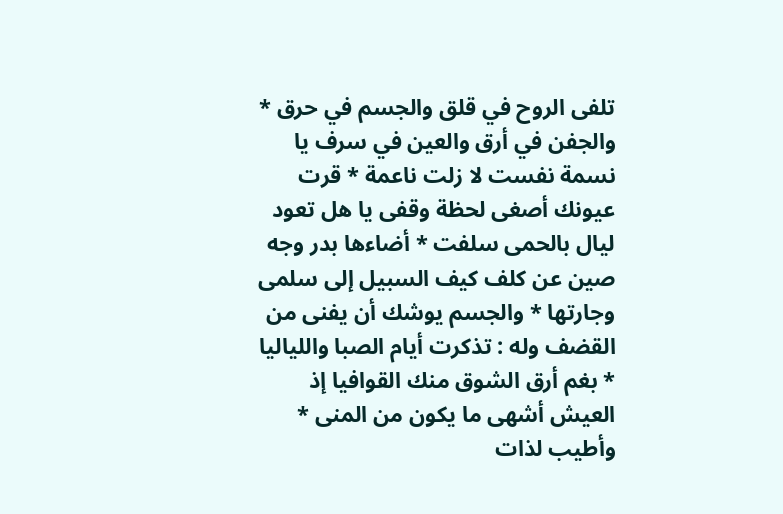تلفى الروح في قلق والجسم في حرق * والجفن في أرق والعين في سرف يا نسمة نفست لا زلت ناعمة * قرت عيونك أصغى لحظة وقفى يا هل تعود ليال بالحمى سلفت * أضاءها بدر وجه صين عن كلف كيف السبيل إلى سلمى وجارتها * والجسم يوشك أن يفنى من القضف وله : تذكرت أيام الصبا واللياليا * بغم أرق الشوق منك القوافيا إذ العيش أشهى ما يكون من المنى * وأطيب لذات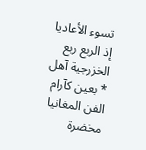تسوء الأعاديا إذ الربع ربع الخزرجية آهل * بعين كآرام الفن المغانيا مخضرة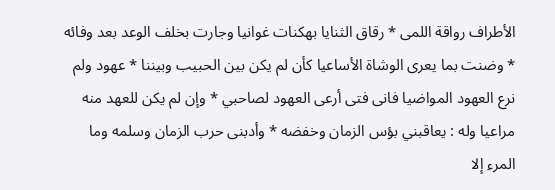الأطراف رواقة اللمى * رقاق الثنايا بهكنات غوانيا وجارت بخلف الوعد بعد وفائه * وضنت بما يعرى الوشاة الأساعيا كأن لم يكن بين الحبيب وبيننا * عهود ولم نرع العهود المواضيا فانى فتى أرعى العهود لصاحبي * وإن لم يكن للعهد منه مراعيا وله : يعاقبني بؤس الزمان وخفضه * وأدبنى حرب الزمان وسلمه وما المرء إلا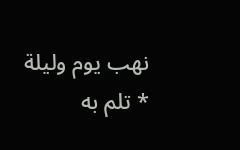نهب يوم وليلة * تلم به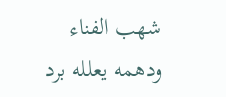شهب الفناء ودهمه يعلله برد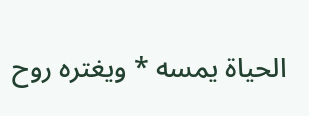الحياة يمسه * ويغتره روح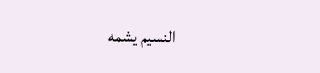النسيم يشمه